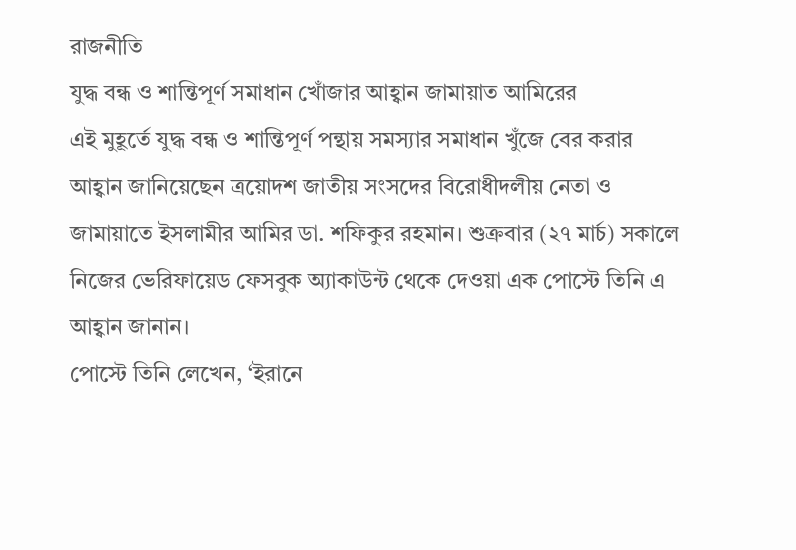রাজনীতি
যুদ্ধ বন্ধ ও শান্তিপূর্ণ সমাধান খোঁজার আহ্বান জামায়াত আমিরের
এই মুহূর্তে যুদ্ধ বন্ধ ও শান্তিপূর্ণ পন্থায় সমস্যার সমাধান খুঁজে বের করার আহ্বান জানিয়েছেন ত্রয়োদশ জাতীয় সংসদের বিরোধীদলীয় নেতা ও জামায়াতে ইসলামীর আমির ডা. শফিকুর রহমান। শুক্রবার (২৭ মার্চ) সকালে নিজের ভেরিফায়েড ফেসবুক অ্যাকাউন্ট থেকে দেওয়া এক পোস্টে তিনি এ আহ্বান জানান।
পোস্টে তিনি লেখেন, ‘ইরানে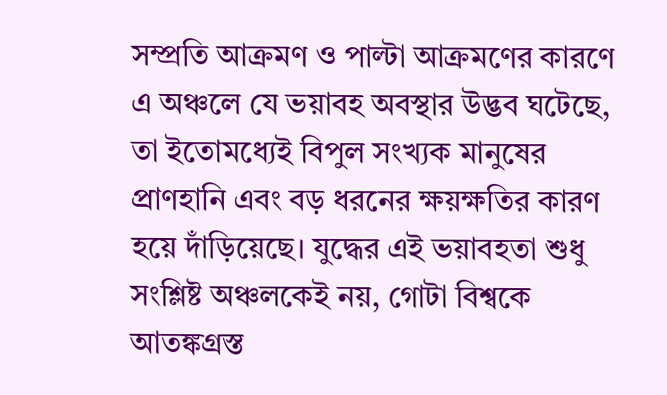সম্প্রতি আক্রমণ ও পাল্টা আক্রমণের কারণে এ অঞ্চলে যে ভয়াবহ অবস্থার উদ্ভব ঘটেছে, তা ইতোমধ্যেই বিপুল সংখ্যক মানুষের প্রাণহানি এবং বড় ধরনের ক্ষয়ক্ষতির কারণ হয়ে দাঁড়িয়েছে। যুদ্ধের এই ভয়াবহতা শুধু সংশ্লিষ্ট অঞ্চলকেই নয়, গোটা বিশ্বকে আতঙ্কগ্রস্ত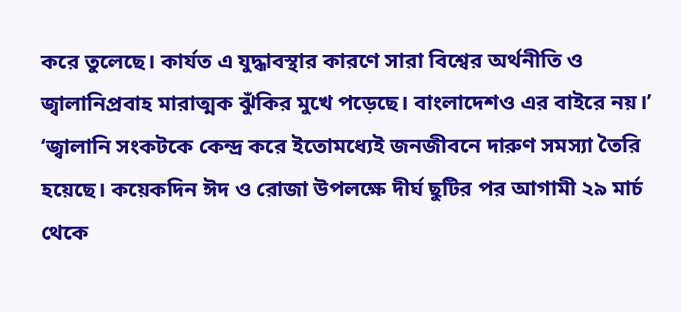করে তুলেছে। কার্যত এ যুদ্ধাবস্থার কারণে সারা বিশ্বের অর্থনীতি ও জ্বালানিপ্রবাহ মারাত্মক ঝুঁকির মুখে পড়েছে। বাংলাদেশও এর বাইরে নয়।’
‘জ্বালানি সংকটকে কেন্দ্র করে ইতোমধ্যেই জনজীবনে দারুণ সমস্যা তৈরি হয়েছে। কয়েকদিন ঈদ ও রোজা উপলক্ষে দীর্ঘ ছুটির পর আগামী ২৯ মার্চ থেকে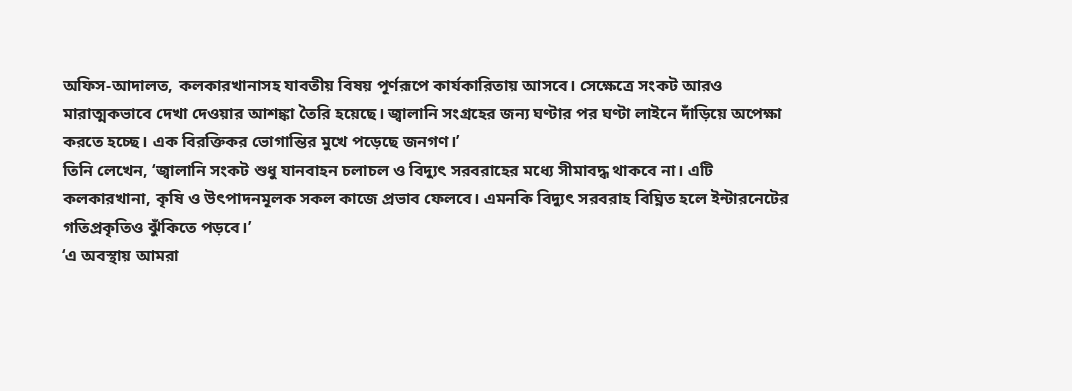অফিস-আদালত, কলকারখানাসহ যাবতীয় বিষয় পূর্ণরূপে কার্যকারিতায় আসবে। সেক্ষেত্রে সংকট আরও মারাত্মকভাবে দেখা দেওয়ার আশঙ্কা তৈরি হয়েছে। জ্বালানি সংগ্রহের জন্য ঘণ্টার পর ঘণ্টা লাইনে দাঁড়িয়ে অপেক্ষা করতে হচ্ছে। এক বিরক্তিকর ভোগান্তির মুখে পড়েছে জনগণ।’
তিনি লেখেন, ‘জ্বালানি সংকট শুধু যানবাহন চলাচল ও বিদ্যুৎ সরবরাহের মধ্যে সীমাবদ্ধ থাকবে না। এটি কলকারখানা, কৃষি ও উৎপাদনমূলক সকল কাজে প্রভাব ফেলবে। এমনকি বিদ্যুৎ সরবরাহ বিঘ্নিত হলে ইন্টারনেটের গতিপ্রকৃতিও ঝুঁকিতে পড়বে।’
‘এ অবস্থায় আমরা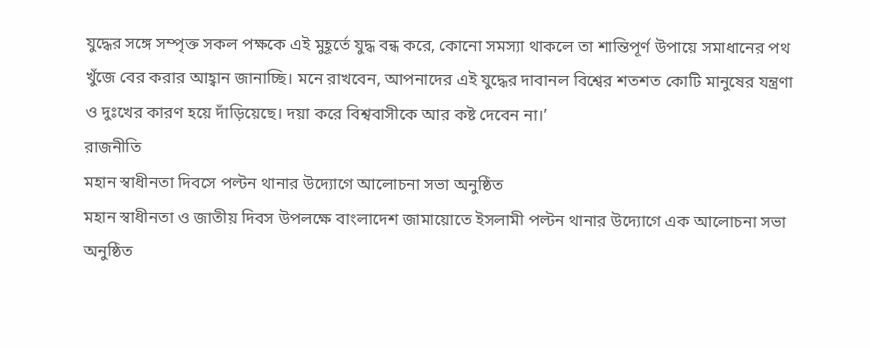যুদ্ধের সঙ্গে সম্পৃক্ত সকল পক্ষকে এই মুহূর্তে যুদ্ধ বন্ধ করে, কোনো সমস্যা থাকলে তা শান্তিপূর্ণ উপায়ে সমাধানের পথ খুঁজে বের করার আহ্বান জানাচ্ছি। মনে রাখবেন, আপনাদের এই যুদ্ধের দাবানল বিশ্বের শতশত কোটি মানুষের যন্ত্রণা ও দুঃখের কারণ হয়ে দাঁড়িয়েছে। দয়া করে বিশ্ববাসীকে আর কষ্ট দেবেন না।’
রাজনীতি
মহান স্বাধীনতা দিবসে পল্টন থানার উদ্যোগে আলোচনা সভা অনুষ্ঠিত
মহান স্বাধীনতা ও জাতীয় দিবস উপলক্ষে বাংলাদেশ জামায়োতে ইসলামী পল্টন থানার উদ্যোগে এক আলোচনা সভা অনুষ্ঠিত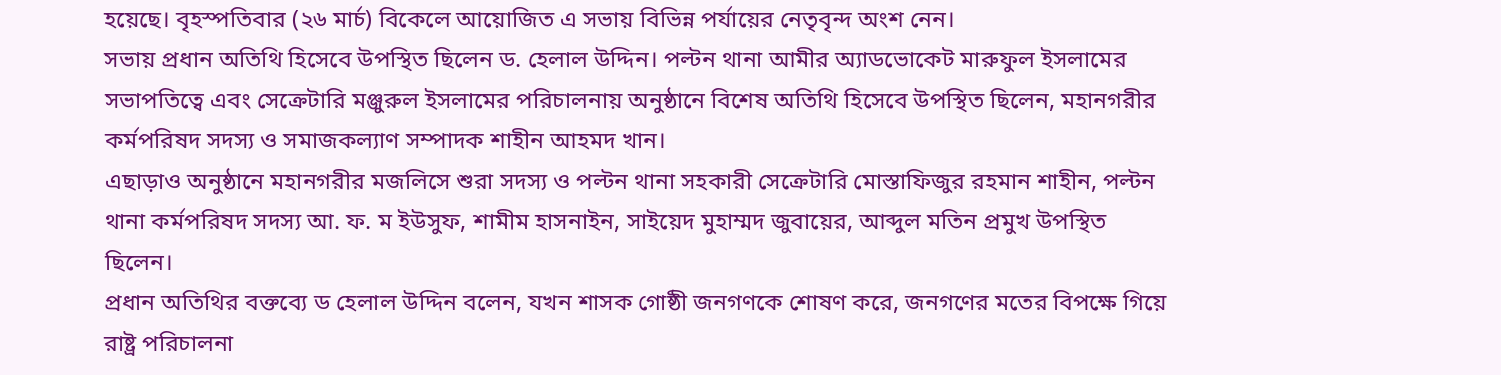হয়েছে। বৃহস্পতিবার (২৬ মার্চ) বিকেলে আয়োজিত এ সভায় বিভিন্ন পর্যায়ের নেতৃবৃন্দ অংশ নেন।
সভায় প্রধান অতিথি হিসেবে উপস্থিত ছিলেন ড. হেলাল উদ্দিন। পল্টন থানা আমীর অ্যাডভোকেট মারুফুল ইসলামের সভাপতিত্বে এবং সেক্রেটারি মঞ্জুরুল ইসলামের পরিচালনায় অনুষ্ঠানে বিশেষ অতিথি হিসেবে উপস্থিত ছিলেন, মহানগরীর কর্মপরিষদ সদস্য ও সমাজকল্যাণ সম্পাদক শাহীন আহমদ খান।
এছাড়াও অনুষ্ঠানে মহানগরীর মজলিসে শুরা সদস্য ও পল্টন থানা সহকারী সেক্রেটারি মোস্তাফিজুর রহমান শাহীন, পল্টন থানা কর্মপরিষদ সদস্য আ. ফ. ম ইউসুফ, শামীম হাসনাইন, সাইয়েদ মুহাম্মদ জুবায়ের, আব্দুল মতিন প্রমুখ উপস্থিত ছিলেন।
প্রধান অতিথির বক্তব্যে ড হেলাল উদ্দিন বলেন, যখন শাসক গোষ্ঠী জনগণকে শোষণ করে, জনগণের মতের বিপক্ষে গিয়ে রাষ্ট্র পরিচালনা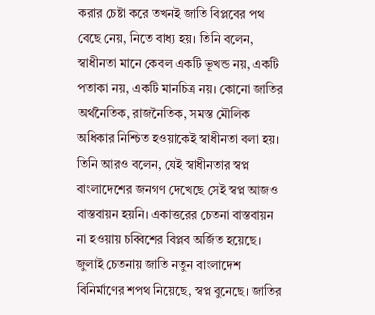করার চেষ্টা করে তখনই জাতি বিপ্লবের পথ বেছে নেয়, নিতে বাধ্য হয়। তিনি বলেন, স্বাধীনতা মানে কেবল একটি ভূখন্ড নয়, একটি পতাকা নয়, একটি মানচিত্র নয়। কোনো জাতির অর্থনৈতিক, রাজনৈতিক, সমস্ত মৌলিক অধিকার নিশ্চিত হওয়াকেই স্বাধীনতা বলা হয়।
তিনি আরও বলেন, যেই স্বাধীনতার স্বপ্ন বাংলাদেশের জনগণ দেখেছে সেই স্বপ্ন আজও বাস্তবায়ন হয়নি। একাত্তরের চেতনা বাস্তবায়ন না হওয়ায় চব্বিশের বিপ্লব অর্জিত হয়েছে। জুলাই চেতনায় জাতি নতুন বাংলাদেশ বিনির্মাণের শপথ নিয়েছে, স্বপ্ন বুনেছে। জাতির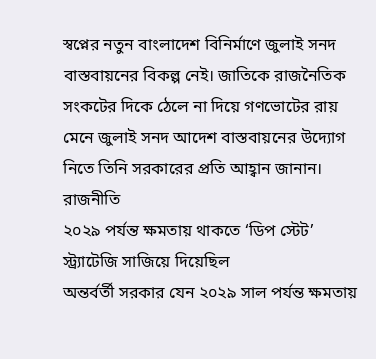স্বপ্নের নতুন বাংলাদেশ বিনির্মাণে জুলাই সনদ বাস্তবায়নের বিকল্প নেই। জাতিকে রাজনৈতিক সংকটের দিকে ঠেলে না দিয়ে গণভোটের রায় মেনে জুলাই সনদ আদেশ বাস্তবায়নের উদ্যোগ নিতে তিনি সরকারের প্রতি আহ্বান জানান।
রাজনীতি
২০২৯ পর্যন্ত ক্ষমতায় থাকতে ‘ডিপ স্টেট’ স্ট্র্যাটেজি সাজিয়ে দিয়েছিল
অন্তর্বর্তী সরকার যেন ২০২৯ সাল পর্যন্ত ক্ষমতায়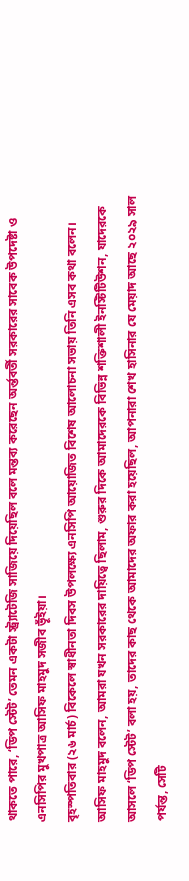থাকতে পারে, ‘ডিপ স্টেট’ তেমন একটা স্ট্র্যাটেজি সাজিয়ে দিয়েছিল বলে মন্তব্য করেছেন অর্ন্তবর্তী সরকারের সাবেক উপদেষ্টা ও এনসিপির মুখপাত্র আসিফ মাহমুদ সজীব ভূঁইয়া।
বৃহস্পতিবার (২৬ মার্চ) বিকেলে স্বাধীনতা দিবস উপলক্ষ্যে এনসিপি আয়োজিত বিশেষ আলোচনা সভায় তিনি এসব কথা বলেন।
আসিফ মাহমুদ বলেন, আমরা যখন সরকারের দায়িত্বে ছিলাম, শুরুর দিকে আমাদেরকে বিভিন্ন শক্তিশালী ইনস্টিটিউশন, যাদেরকে আসলে ‘ডিপ স্টেট’ বলা হয়, তাদের কাছ থেকে আমাদের অফার করা হয়েছিল, আপনারা শেখ হাসিনার যে মেয়াদ আছে ২০২৯ সাল পর্যন্ত, সেটি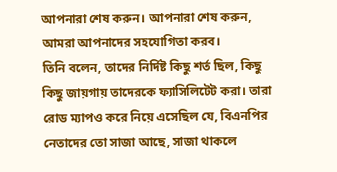আপনারা শেষ করুন। আপনারা শেষ করুন, আমরা আপনাদের সহযোগিতা করব।
তিনি বলেন, তাদের নির্দিষ্ট কিছু শর্ত ছিল, কিছু কিছু জায়গায় তাদেরকে ফ্যাসিলিটেট করা। তারা রোড ম্যাপও করে নিয়ে এসেছিল যে, বিএনপির নেতাদের তো সাজা আছে, সাজা থাকলে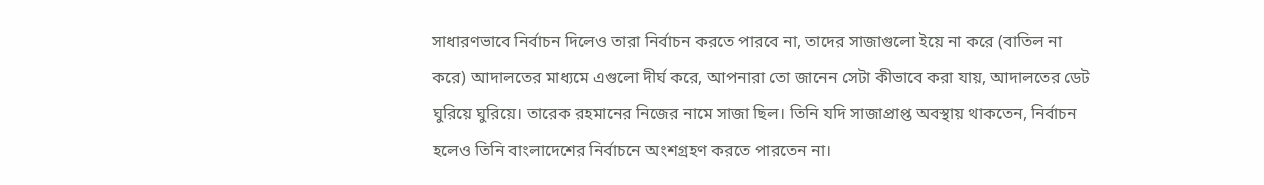সাধারণভাবে নির্বাচন দিলেও তারা নির্বাচন করতে পারবে না, তাদের সাজাগুলো ইয়ে না করে (বাতিল না করে) আদালতের মাধ্যমে এগুলো দীর্ঘ করে, আপনারা তো জানেন সেটা কীভাবে করা যায়, আদালতের ডেট ঘুরিয়ে ঘুরিয়ে। তারেক রহমানের নিজের নামে সাজা ছিল। তিনি যদি সাজাপ্রাপ্ত অবস্থায় থাকতেন, নির্বাচন হলেও তিনি বাংলাদেশের নির্বাচনে অংশগ্রহণ করতে পারতেন না।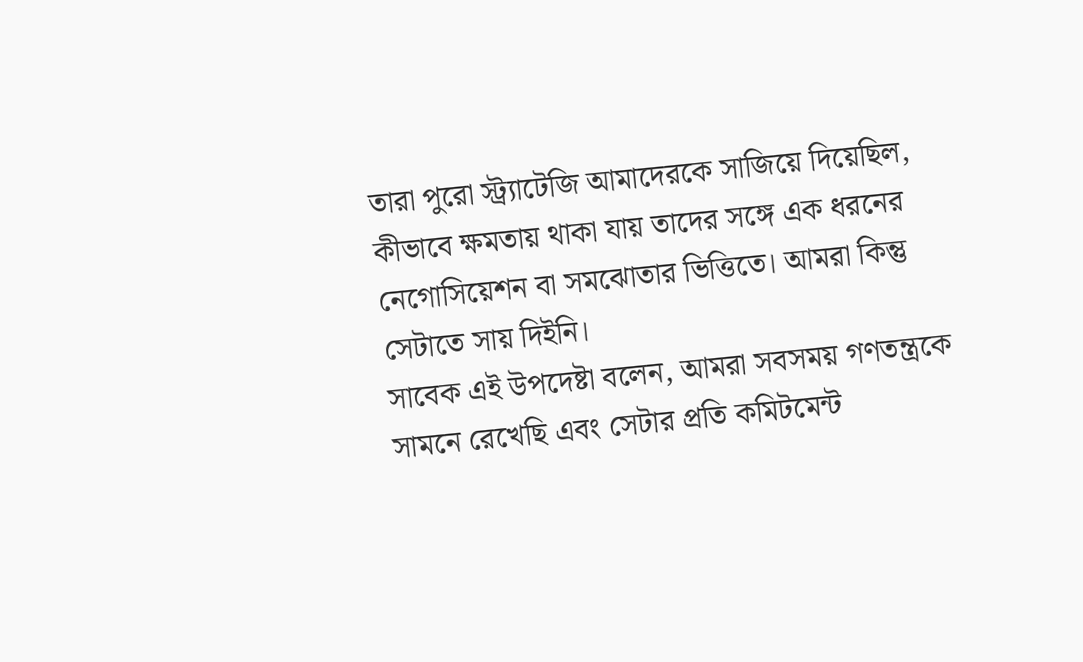তারা পুরো স্ট্র্যাটেজি আমাদেরকে সাজিয়ে দিয়েছিল, কীভাবে ক্ষমতায় থাকা যায় তাদের সঙ্গে এক ধরনের নেগোসিয়েশন বা সমঝোতার ভিত্তিতে। আমরা কিন্তু সেটাতে সায় দিইনি।
সাবেক এই উপদেষ্টা বলেন, আমরা সবসময় গণতন্ত্রকে সামনে রেখেছি এবং সেটার প্রতি কমিটমেন্ট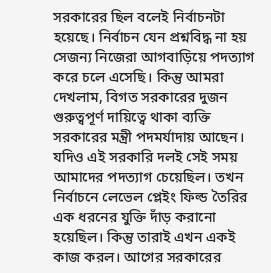সরকারের ছিল বলেই নির্বাচনটা হয়েছে। নির্বাচন যেন প্রশ্নবিদ্ধ না হয় সেজন্য নিজেরা আগবাড়িয়ে পদত্যাগ করে চলে এসেছি। কিন্তু আমরা দেখলাম, বিগত সরকারের দুজন গুরুত্বপূর্ণ দায়িত্বে থাকা ব্যক্তি সরকারের মন্ত্রী পদমর্যাদায় আছেন। যদিও এই সরকারি দলই সেই সময় আমাদের পদত্যাগ চেয়েছিল। তখন নির্বাচনে লেভেল প্লেইং ফিল্ড তৈরির এক ধরনের যুক্তি দাঁড় করানো হয়েছিল। কিন্তু তারাই এখন একই কাজ করল। আগের সরকারের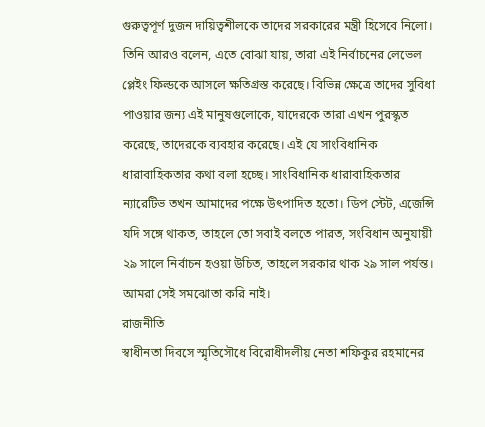গুরুত্বপূর্ণ দুজন দায়িত্বশীলকে তাদের সরকারের মন্ত্রী হিসেবে নিলো।
তিনি আরও বলেন, এতে বোঝা যায়, তারা এই নির্বাচনের লেভেল প্লেইং ফিল্ডকে আসলে ক্ষতিগ্রস্ত করেছে। বিভিন্ন ক্ষেত্রে তাদের সুবিধা পাওয়ার জন্য এই মানুষগুলোকে, যাদেরকে তারা এখন পুরস্কৃত করেছে, তাদেরকে ব্যবহার করেছে। এই যে সাংবিধানিক ধারাবাহিকতার কথা বলা হচ্ছে। সাংবিধানিক ধারাবাহিকতার ন্যারেটিভ তখন আমাদের পক্ষে উৎপাদিত হতো। ডিপ স্টেট, এজেন্সি যদি সঙ্গে থাকত, তাহলে তো সবাই বলতে পারত, সংবিধান অনুযায়ী ২৯ সালে নির্বাচন হওয়া উচিত, তাহলে সরকার থাক ২৯ সাল পর্যন্ত। আমরা সেই সমঝোতা করি নাই।
রাজনীতি
স্বাধীনতা দিবসে স্মৃতিসৌধে বিরোধীদলীয় নেতা শফিকুর রহমানের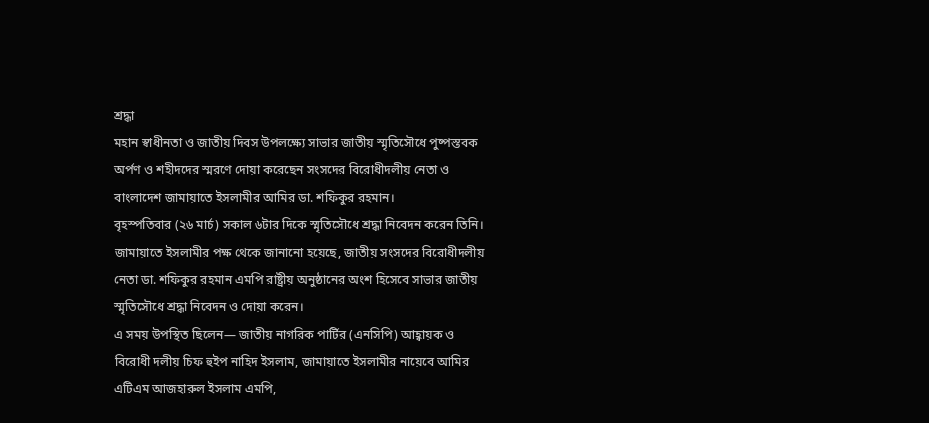শ্রদ্ধা
মহান স্বাধীনতা ও জাতীয় দিবস উপলক্ষ্যে সাভার জাতীয় স্মৃতিসৌধে পুষ্পস্তবক অর্পণ ও শহীদদের স্মরণে দোয়া করেছেন সংসদের বিরোধীদলীয় নেতা ও বাংলাদেশ জামায়াতে ইসলামীর আমির ডা. শফিকুর রহমান।
বৃহস্পতিবার (২৬ মার্চ) সকাল ৬টার দিকে স্মৃতিসৌধে শ্রদ্ধা নিবেদন করেন তিনি।
জামায়াতে ইসলামীর পক্ষ থেকে জানানো হয়েছে, জাতীয় সংসদের বিরোধীদলীয় নেতা ডা. শফিকুর রহমান এমপি রাষ্ট্রীয় অনুষ্ঠানের অংশ হিসেবে সাভার জাতীয় স্মৃতিসৌধে শ্রদ্ধা নিবেদন ও দোয়া করেন।
এ সময় উপস্থিত ছিলেন— জাতীয় নাগরিক পার্টির (এনসিপি) আহ্বায়ক ও বিরোধী দলীয় চিফ হুইপ নাহিদ ইসলাম, জামায়াতে ইসলামীর নায়েবে আমির এটিএম আজহারুল ইসলাম এমপি,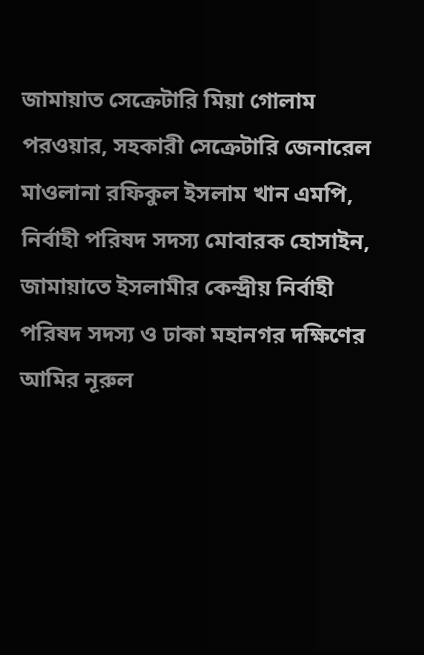জামায়াত সেক্রেটারি মিয়া গোলাম পরওয়ার, সহকারী সেক্রেটারি জেনারেল মাওলানা রফিকুল ইসলাম খান এমপি, নির্বাহী পরিষদ সদস্য মোবারক হোসাইন, জামায়াতে ইসলামীর কেন্দ্রীয় নির্বাহী পরিষদ সদস্য ও ঢাকা মহানগর দক্ষিণের আমির নূরুল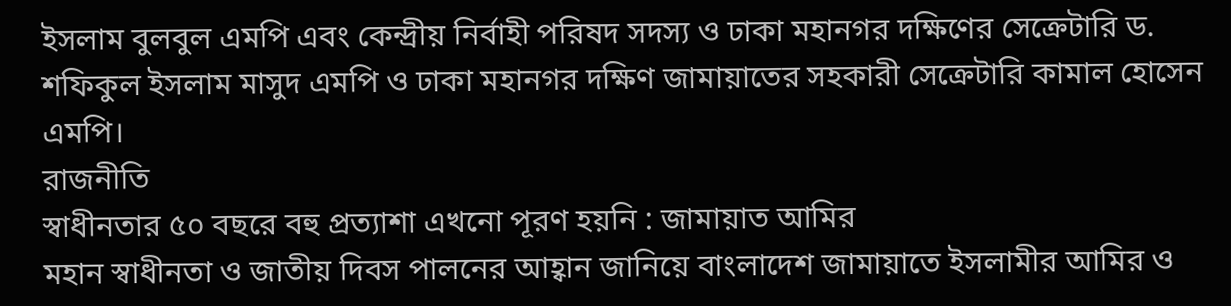ইসলাম বুলবুল এমপি এবং কেন্দ্রীয় নির্বাহী পরিষদ সদস্য ও ঢাকা মহানগর দক্ষিণের সেক্রেটারি ড. শফিকুল ইসলাম মাসুদ এমপি ও ঢাকা মহানগর দক্ষিণ জামায়াতের সহকারী সেক্রেটারি কামাল হোসেন এমপি।
রাজনীতি
স্বাধীনতার ৫০ বছরে বহু প্রত্যাশা এখনো পূরণ হয়নি : জামায়াত আমির
মহান স্বাধীনতা ও জাতীয় দিবস পালনের আহ্বান জানিয়ে বাংলাদেশ জামায়াতে ইসলামীর আমির ও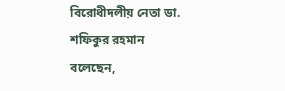বিরোধীদলীয় নেতা ডা. শফিকুর রহমান বলেছেন,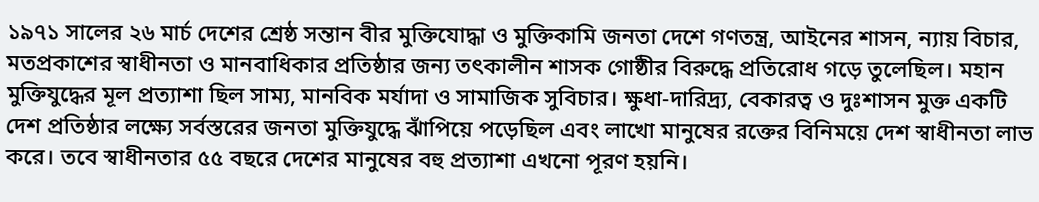১৯৭১ সালের ২৬ মার্চ দেশের শ্রেষ্ঠ সন্তান বীর মুক্তিযোদ্ধা ও মুক্তিকামি জনতা দেশে গণতন্ত্র, আইনের শাসন, ন্যায় বিচার, মতপ্রকাশের স্বাধীনতা ও মানবাধিকার প্রতিষ্ঠার জন্য তৎকালীন শাসক গোষ্ঠীর বিরুদ্ধে প্রতিরোধ গড়ে তুলেছিল। মহান মুক্তিযুদ্ধের মূল প্রত্যাশা ছিল সাম্য, মানবিক মর্যাদা ও সামাজিক সুবিচার। ক্ষুধা-দারিদ্র্য, বেকারত্ব ও দুঃশাসন মুক্ত একটি দেশ প্রতিষ্ঠার লক্ষ্যে সর্বস্তরের জনতা মুক্তিযুদ্ধে ঝাঁপিয়ে পড়েছিল এবং লাখো মানুষের রক্তের বিনিময়ে দেশ স্বাধীনতা লাভ করে। তবে স্বাধীনতার ৫৫ বছরে দেশের মানুষের বহু প্রত্যাশা এখনো পূরণ হয়নি।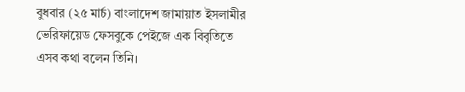বুধবার (২৫ মার্চ) বাংলাদেশ জামায়াত ইসলামীর ভেরিফায়েড ফেসবুকে পেইজে এক বিবৃতিতে এসব কথা বলেন তিনি।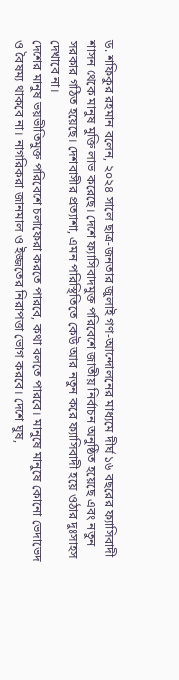ড. শফিকুর রহমান বলেন, ২০২৪ সালে ছাত্র-জনতার জুলাই গণ-আন্দোলনের মাধ্যমে দীর্ঘ ১৬ বছরের ফ্যাসিবাদী শাসন থেকে মানুষ মুক্তি লাভ করেছে। দেশে ফ্যাসিবাদমুক্ত পরিবেশে জাতীয় নির্বাচন অনুষ্ঠিত হয়েছে এবং নতুন সরকার গঠিত হয়েছে। দেশবাসীর প্রত্যাশা, এমন পরিস্থিতিতে কেউ আর নতুন করে ফ্যাসিবাদী হয়ে ওঠার দুঃসাহস দেখাবে না।
দেশের মানুষ ভয়ভীতিমুক্ত পরিবেশে চলাফেরা করতে পারবে, কথা বলতে পারবে। মানুষে মানুষে কোনো ভেদাভেদ ও বৈষম্য থাকবে না। নাগরিকরা জানমাল ও ইজ্জতের নিরাপত্তা ভোগ করবে। দেশে ঘুষ,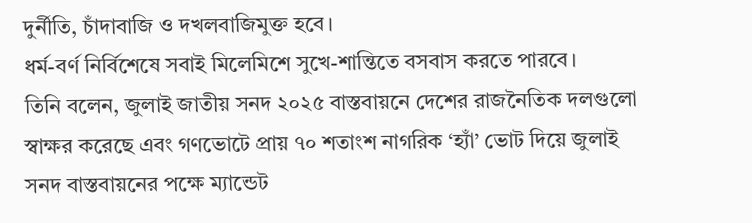দুর্নীতি, চাঁদাবাজি ও দখলবাজিমুক্ত হবে।
ধর্ম-বর্ণ নির্বিশেষে সবাই মিলেমিশে সুখে-শান্তিতে বসবাস করতে পারবে।
তিনি বলেন, জুলাই জাতীয় সনদ ২০২৫ বাস্তবায়নে দেশের রাজনৈতিক দলগুলো স্বাক্ষর করেছে এবং গণভোটে প্রায় ৭০ শতাংশ নাগরিক ‘হ্যাঁ’ ভোট দিয়ে জুলাই সনদ বাস্তবায়নের পক্ষে ম্যান্ডেট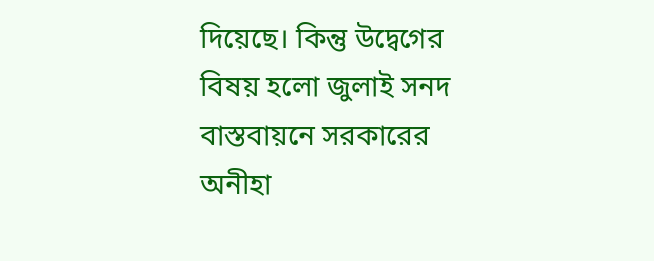দিয়েছে। কিন্তু উদ্বেগের বিষয় হলো জুলাই সনদ বাস্তবায়নে সরকারের অনীহা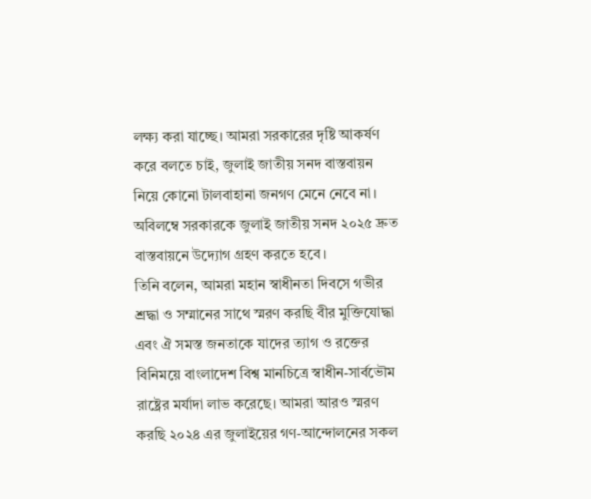লক্ষ্য করা যাচ্ছে। আমরা সরকারের দৃষ্টি আকর্ষণ করে বলতে চাই, জুলাই জাতীয় সনদ বাস্তবায়ন নিয়ে কোনো টালবাহানা জনগণ মেনে নেবে না। অবিলম্বে সরকারকে জুলাই জাতীয় সনদ ২০২৫ দ্রুত বাস্তবায়নে উদ্যোগ গ্রহণ করতে হবে।
তিনি বলেন, আমরা মহান স্বাধীনতা দিবসে গভীর শ্রদ্ধা ও সম্মানের সাথে স্মরণ করছি বীর মুক্তিযোদ্ধা এবং ঐ সমস্ত জনতাকে যাদের ত্যাগ ও রক্তের বিনিময়ে বাংলাদেশ বিশ্ব মানচিত্রে স্বাধীন-সার্বভৌম রাষ্ট্রের মর্যাদা লাভ করেছে। আমরা আরও স্মরণ করছি ২০২৪ এর জুলাইয়ের গণ-আন্দোলনের সকল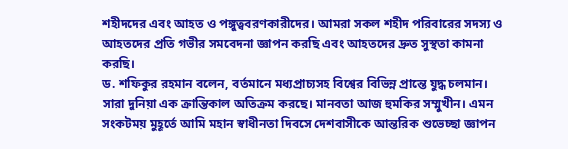শহীদদের এবং আহত ও পঙ্গুত্ববরণকারীদের। আমরা সকল শহীদ পরিবারের সদস্য ও আহতদের প্রতি গভীর সমবেদনা জ্ঞাপন করছি এবং আহতদের দ্রুত সুস্থতা কামনা করছি।
ড. শফিকুর রহমান বলেন, বর্তমানে মধ্যপ্রাচ্যসহ বিশ্বের বিভিন্ন প্রান্তে যুদ্ধ চলমান। সারা দুনিয়া এক ক্রান্তিকাল অতিক্রম করছে। মানবতা আজ হুমকির সম্মুখীন। এমন সংকটময় মুহূর্তে আমি মহান স্বাধীনতা দিবসে দেশবাসীকে আন্তরিক শুভেচ্ছা জ্ঞাপন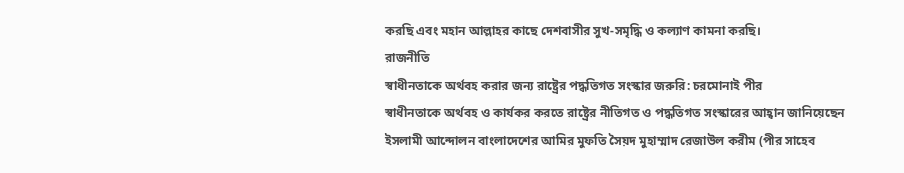করছি এবং মহান আল্লাহর কাছে দেশবাসীর সুখ-সমৃদ্ধি ও কল্যাণ কামনা করছি।
রাজনীতি
স্বাধীনতাকে অর্থবহ করার জন্য রাষ্ট্রের পদ্ধতিগত সংস্কার জরুরি: চরমোনাই পীর
স্বাধীনতাকে অর্থবহ ও কার্যকর করতে রাষ্ট্রের নীতিগত ও পদ্ধতিগত সংস্কারের আহ্বান জানিয়েছেন ইসলামী আন্দোলন বাংলাদেশের আমির মুফতি সৈয়দ মুহাম্মাদ রেজাউল করীম (পীর সাহেব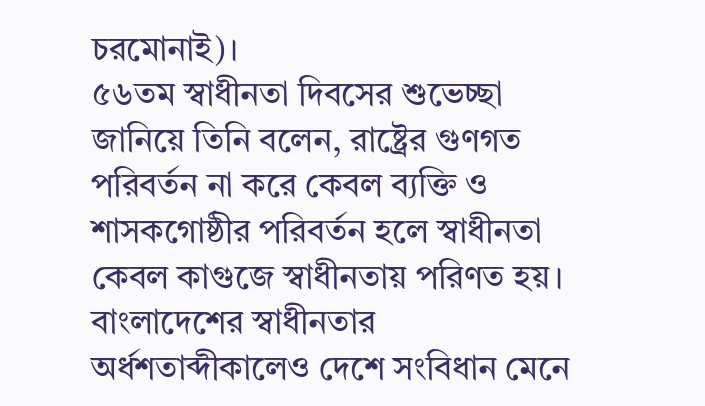চরমোনাই)।
৫৬তম স্বাধীনতা দিবসের শুভেচ্ছা জানিয়ে তিনি বলেন, রাষ্ট্রের গুণগত পরিবর্তন না করে কেবল ব্যক্তি ও শাসকগোষ্ঠীর পরিবর্তন হলে স্বাধীনতা কেবল কাগুজে স্বাধীনতায় পরিণত হয়। বাংলাদেশের স্বাধীনতার অর্ধশতাব্দীকালেও দেশে সংবিধান মেনে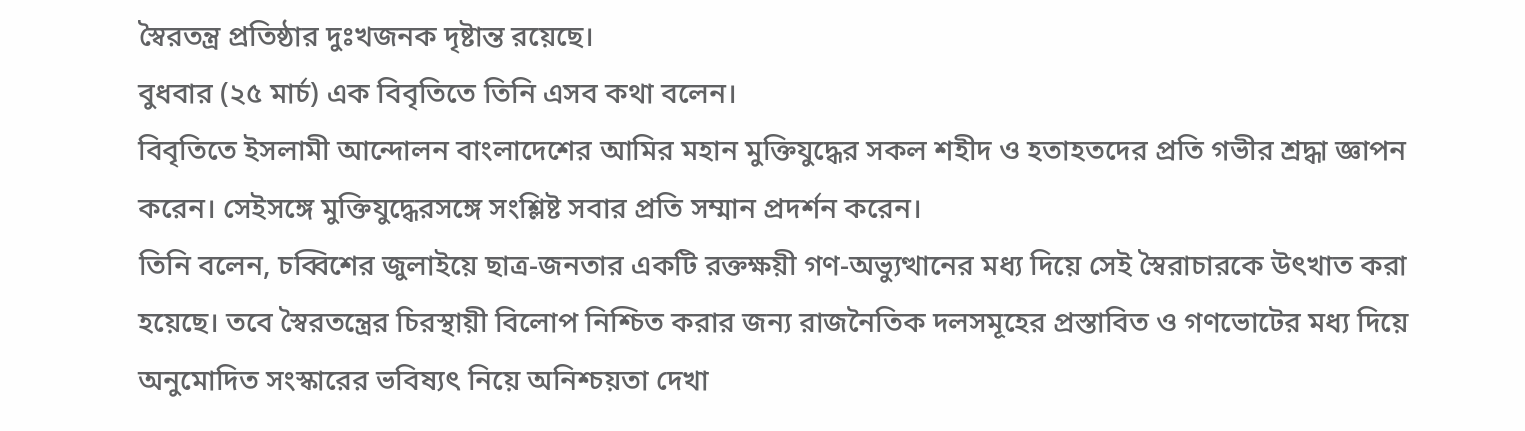স্বৈরতন্ত্র প্রতিষ্ঠার দুঃখজনক দৃষ্টান্ত রয়েছে।
বুধবার (২৫ মার্চ) এক বিবৃতিতে তিনি এসব কথা বলেন।
বিবৃতিতে ইসলামী আন্দোলন বাংলাদেশের আমির মহান মুক্তিযুদ্ধের সকল শহীদ ও হতাহতদের প্রতি গভীর শ্রদ্ধা জ্ঞাপন করেন। সেইসঙ্গে মুক্তিযুদ্ধেরসঙ্গে সংশ্লিষ্ট সবার প্রতি সম্মান প্রদর্শন করেন।
তিনি বলেন, চব্বিশের জুলাইয়ে ছাত্র-জনতার একটি রক্তক্ষয়ী গণ-অভ্যুত্থানের মধ্য দিয়ে সেই স্বৈরাচারকে উৎখাত করা হয়েছে। তবে স্বৈরতন্ত্রের চিরস্থায়ী বিলোপ নিশ্চিত করার জন্য রাজনৈতিক দলসমূহের প্রস্তাবিত ও গণভোটের মধ্য দিয়ে অনুমোদিত সংস্কারের ভবিষ্যৎ নিয়ে অনিশ্চয়তা দেখা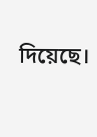দিয়েছে।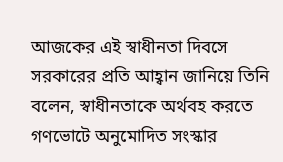আজকের এই স্বাধীনতা দিবসে সরকারের প্রতি আহ্বান জানিয়ে তিনি বলেন, স্বাধীনতাকে অর্থবহ করতে গণভোটে অনুমোদিত সংস্কার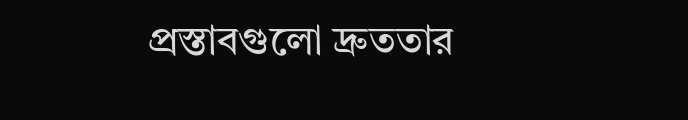প্রস্তাবগুলো দ্রুততার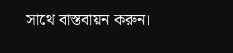সাথে বাস্তবায়ন করুন।